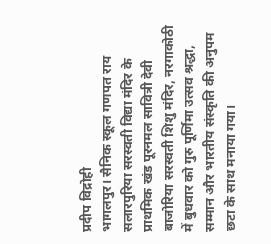प्रदीप विद्रोही
भागलपुर। सैनिक स्कूल गणपत राय सलारपुरिया सरस्वती विद्या मंदिर के प्राथमिक खंड पूरनमल सावित्री देवी बाजोरिया सरस्वती शिशु मंदिर, नरगाकोठी में बुधवार को गुरु पूर्णिमा उत्सव श्रद्धा, सम्मान और भारतीय संस्कृति की अनुपम छटा के साथ मनाया गया।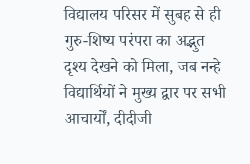विद्यालय परिसर में सुबह से ही गुरु-शिष्य परंपरा का अद्भुत दृश्य देखने को मिला, जब नन्हे विद्यार्थियों ने मुख्य द्वार पर सभी आचार्यों, दीदीजी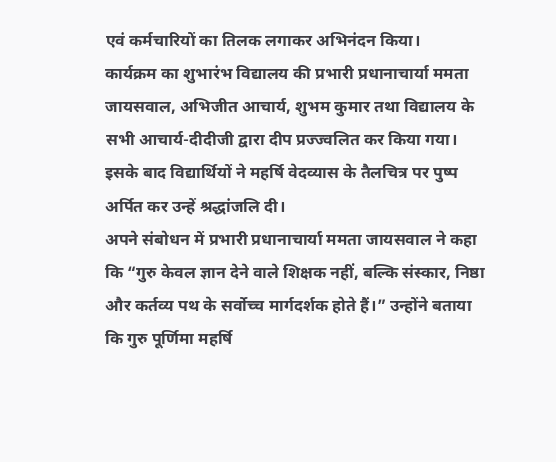एवं कर्मचारियों का तिलक लगाकर अभिनंदन किया।
कार्यक्रम का शुभारंभ विद्यालय की प्रभारी प्रधानाचार्या ममता जायसवाल, अभिजीत आचार्य, शुभम कुमार तथा विद्यालय के सभी आचार्य-दीदीजी द्वारा दीप प्रज्ज्वलित कर किया गया। इसके बाद विद्यार्थियों ने महर्षि वेदव्यास के तैलचित्र पर पुष्प अर्पित कर उन्हें श्रद्धांजलि दी।
अपने संबोधन में प्रभारी प्रधानाचार्या ममता जायसवाल ने कहा कि “गुरु केवल ज्ञान देने वाले शिक्षक नहीं, बल्कि संस्कार, निष्ठा और कर्तव्य पथ के सर्वोच्च मार्गदर्शक होते हैं।” उन्होंने बताया कि गुरु पूर्णिमा महर्षि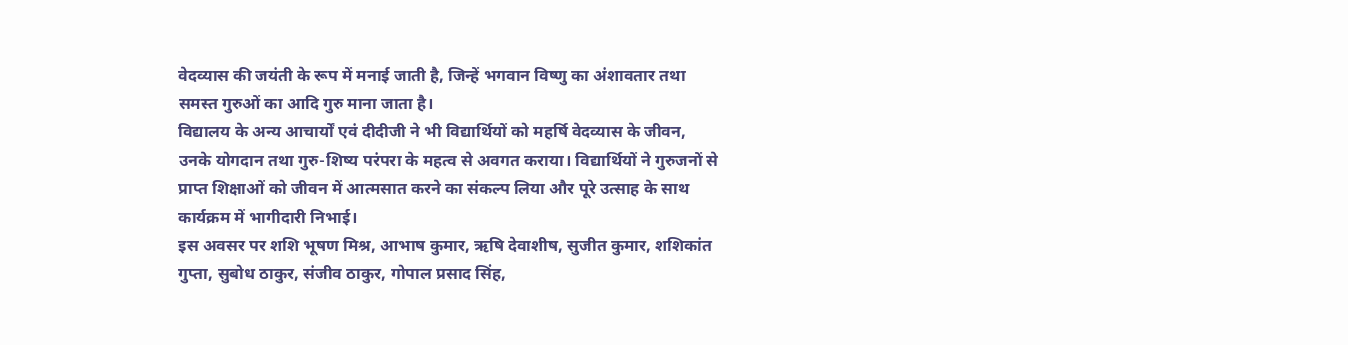वेदव्यास की जयंती के रूप में मनाई जाती है, जिन्हें भगवान विष्णु का अंशावतार तथा समस्त गुरुओं का आदि गुरु माना जाता है।
विद्यालय के अन्य आचार्यों एवं दीदीजी ने भी विद्यार्थियों को महर्षि वेदव्यास के जीवन, उनके योगदान तथा गुरु-शिष्य परंपरा के महत्व से अवगत कराया। विद्यार्थियों ने गुरुजनों से प्राप्त शिक्षाओं को जीवन में आत्मसात करने का संकल्प लिया और पूरे उत्साह के साथ कार्यक्रम में भागीदारी निभाई।
इस अवसर पर शशि भूषण मिश्र, आभाष कुमार, ऋषि देवाशीष, सुजीत कुमार, शशिकांत गुप्ता, सुबोध ठाकुर, संजीव ठाकुर, गोपाल प्रसाद सिंह,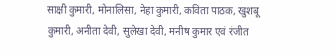साक्षी कुमारी, मोनालिसा, नेहा कुमारी, कविता पाठक, खुशबू कुमारी, अनीता देवी, सुलेखा देवी, मनीष कुमार एवं रंजीत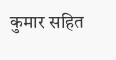कुमार सहित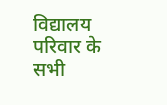विद्यालय परिवार के सभी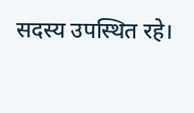सदस्य उपस्थित रहे।